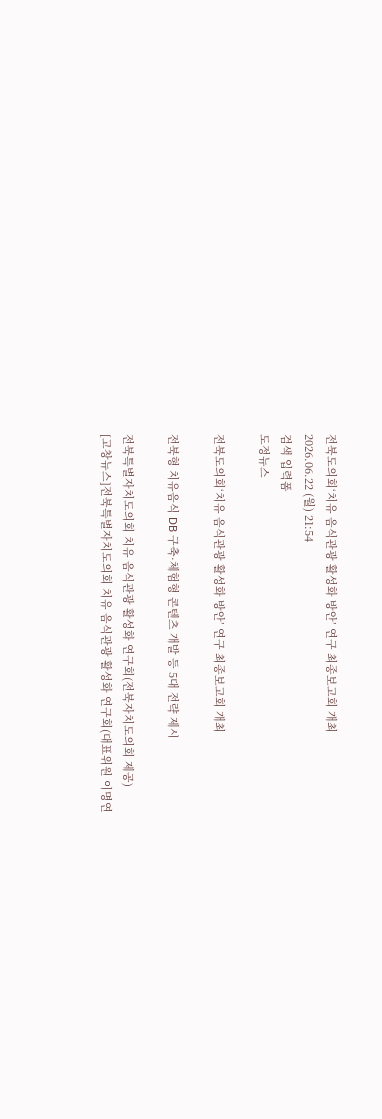전북도의회‘치유 음식관광 활성화 방안’ 연구 최종보고회 개최
2026.06.22 (월) 21:54
검색 입력폼
도정뉴스

전북도의회‘치유 음식관광 활성화 방안’ 연구 최종보고회 개최

전북형 치유음식 DB 구축·체험형 콘텐츠 개발 등 5대 전략 제시

전북특별자치도의회 치유 음식관광 활성화 연구회(전북자치도의회 제공)
[고창뉴스]전북특별자치도의회 치유 음식관광 활성화 연구회(대표위원 이명연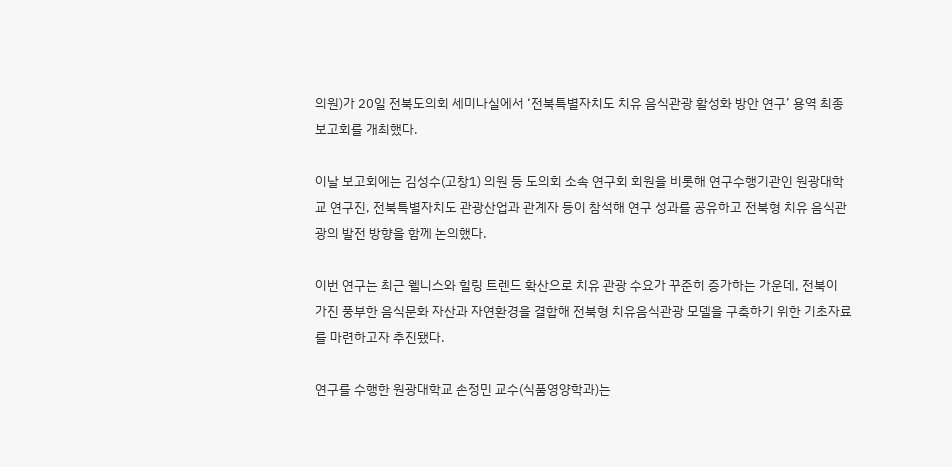의원)가 20일 전북도의회 세미나실에서 ‘전북특별자치도 치유 음식관광 활성화 방안 연구’ 용역 최종보고회를 개최했다.

이날 보고회에는 김성수(고창1) 의원 등 도의회 소속 연구회 회원을 비롯해 연구수행기관인 원광대학교 연구진, 전북특별자치도 관광산업과 관계자 등이 참석해 연구 성과를 공유하고 전북형 치유 음식관광의 발전 방향을 함께 논의했다.

이번 연구는 최근 웰니스와 힐링 트렌드 확산으로 치유 관광 수요가 꾸준히 증가하는 가운데, 전북이 가진 풍부한 음식문화 자산과 자연환경을 결합해 전북형 치유음식관광 모델을 구축하기 위한 기초자료를 마련하고자 추진됐다.

연구를 수행한 원광대학교 손정민 교수(식품영양학과)는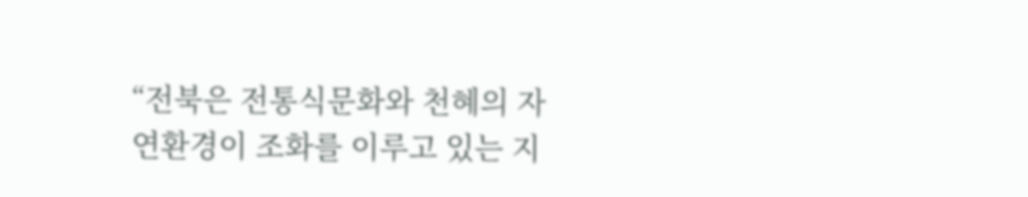“전북은 전통식문화와 천혜의 자연환경이 조화를 이루고 있는 지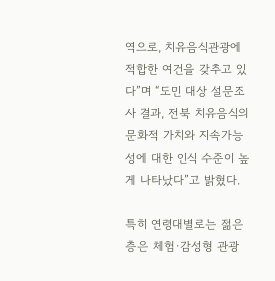역으로, 치유음식관광에 적합한 여건을 갖추고 있다”며 “도민 대상 설문조사 결과, 전북 치유음식의 문화적 가치와 지속가능성에 대한 인식 수준이 높게 나타났다”고 밝혔다.

특히 연령대별로는 젊은층은 체험·감성형 관광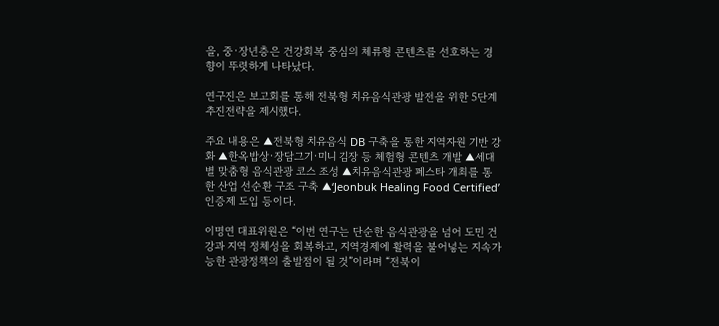을, 중·장년층은 건강회복 중심의 체류형 콘텐츠를 선호하는 경향이 뚜렷하게 나타났다.

연구진은 보고회를 통해 전북형 치유음식관광 발전을 위한 5단계 추진전략을 제시했다.

주요 내용은 ▲전북형 치유음식 DB 구축을 통한 지역자원 기반 강화 ▲한옥밥상·장담그기·미니 김장 등 체험형 콘텐츠 개발 ▲세대별 맞춤형 음식관광 코스 조성 ▲치유음식관광 페스타 개최를 통한 산업 선순환 구조 구축 ▲‘Jeonbuk Healing Food Certified’ 인증제 도입 등이다.

이명연 대표위원은 “이번 연구는 단순한 음식관광을 넘어 도민 건강과 지역 정체성을 회복하고, 지역경제에 활력을 불어넣는 지속가능한 관광정책의 출발점이 될 것”이라며 “전북이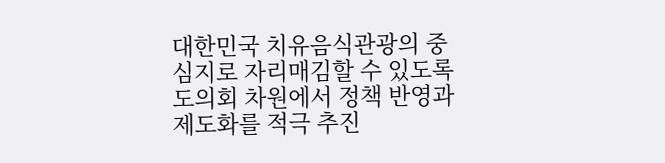대한민국 치유음식관광의 중심지로 자리매김할 수 있도록 도의회 차원에서 정책 반영과 제도화를 적극 추진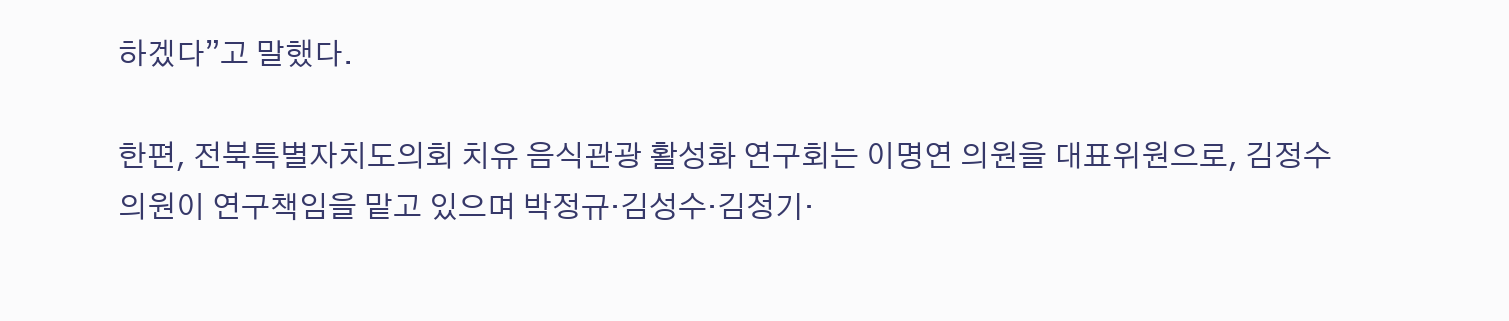하겠다”고 말했다.

한편, 전북특별자치도의회 치유 음식관광 활성화 연구회는 이명연 의원을 대표위원으로, 김정수 의원이 연구책임을 맡고 있으며 박정규·김성수·김정기·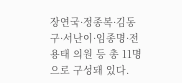장연국·정종복·김동구·서난이·임종명·전용태 의원 등 총 11명으로 구성돼 있다.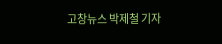고창뉴스 박제철 기자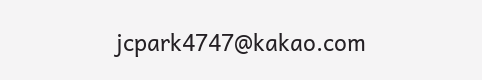jcpark4747@kakao.com